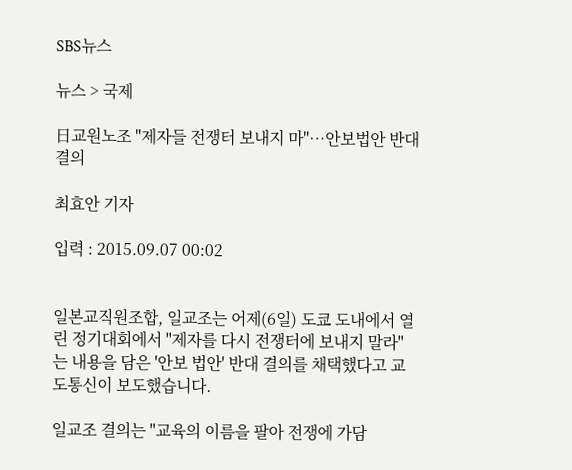SBS뉴스

뉴스 > 국제

日교원노조 "제자들 전쟁터 보내지 마"…안보법안 반대결의

최효안 기자

입력 : 2015.09.07 00:02


일본교직원조합, 일교조는 어제(6일) 도쿄 도내에서 열린 정기대회에서 "제자를 다시 전쟁터에 보내지 말라"는 내용을 담은 '안보 법안' 반대 결의를 채택했다고 교도통신이 보도했습니다.

일교조 결의는 "교육의 이름을 팔아 전쟁에 가담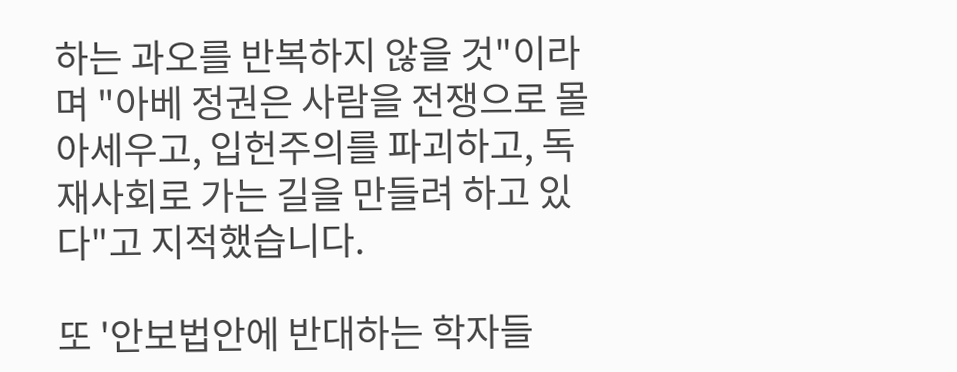하는 과오를 반복하지 않을 것"이라며 "아베 정권은 사람을 전쟁으로 몰아세우고, 입헌주의를 파괴하고, 독재사회로 가는 길을 만들려 하고 있다"고 지적했습니다.

또 '안보법안에 반대하는 학자들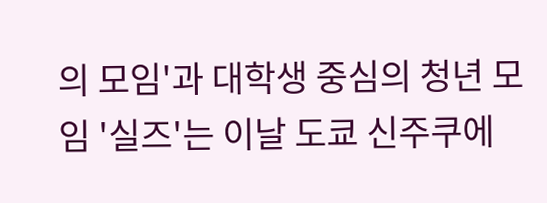의 모임'과 대학생 중심의 청년 모임 '실즈'는 이날 도쿄 신주쿠에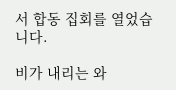서 합동 집회를 열었습니다.

비가 내리는 와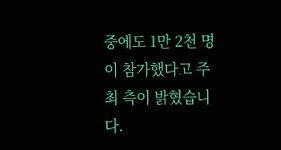중에도 1만 2천 명이 참가했다고 주최 측이 밝혔습니다.